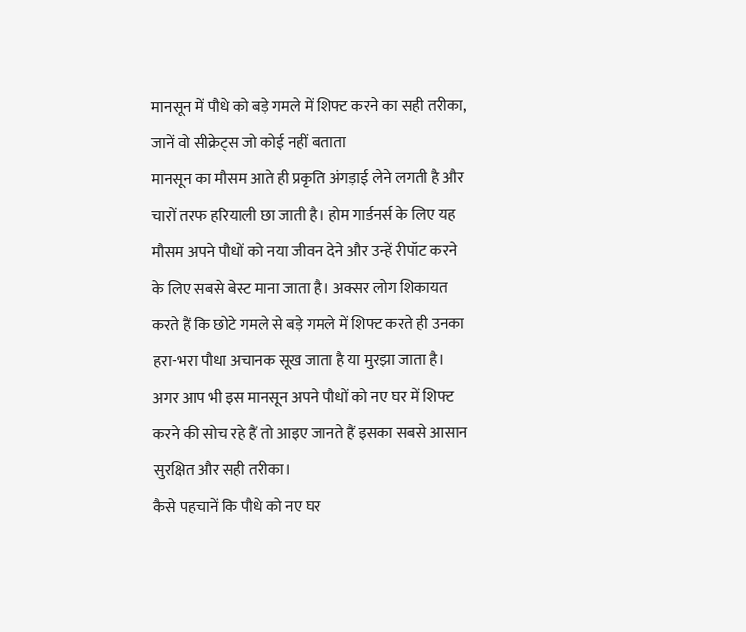मानसून में पौधे को बड़े गमले में शिफ्ट करने का सही तरीका, जानें वो सीक्रेट्स जो कोई नहीं बताता
मानसून का मौसम आते ही प्रकृति अंगड़ाई लेने लगती है और चारों तरफ हरियाली छा जाती है। होम गार्डनर्स के लिए यह मौसम अपने पौधों को नया जीवन देने और उन्हें रीपॉट करने के लिए सबसे बेस्ट माना जाता है। अक्सर लोग शिकायत करते हैं कि छोटे गमले से बड़े गमले में शिफ्ट करते ही उनका हरा-भरा पौधा अचानक सूख जाता है या मुरझा जाता है।
अगर आप भी इस मानसून अपने पौधों को नए घर में शिफ्ट करने की सोच रहे हैं तो आइए जानते हैं इसका सबसे आसान सुरक्षित और सही तरीका।
कैसे पहचानें कि पौधे को नए घर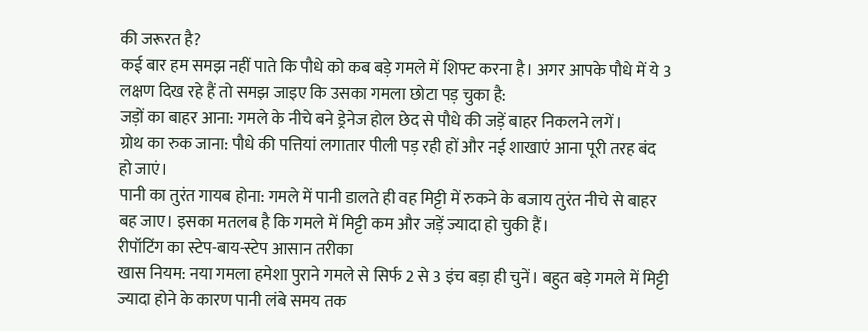की जरूरत है?
कई बार हम समझ नहीं पाते कि पौधे को कब बड़े गमले में शिफ्ट करना है। अगर आपके पौधे में ये 3 लक्षण दिख रहे हैं तो समझ जाइए कि उसका गमला छोटा पड़ चुका है:
जड़ों का बाहर आना: गमले के नीचे बने ड्रेनेज होल छेद से पौधे की जड़ें बाहर निकलने लगें।
ग्रोथ का रुक जाना: पौधे की पत्तियां लगातार पीली पड़ रही हों और नई शाखाएं आना पूरी तरह बंद हो जाएं।
पानी का तुरंत गायब होना: गमले में पानी डालते ही वह मिट्टी में रुकने के बजाय तुरंत नीचे से बाहर बह जाए। इसका मतलब है कि गमले में मिट्टी कम और जड़ें ज्यादा हो चुकी हैं।
रीपॉटिंग का स्टेप-बाय-स्टेप आसान तरीका
खास नियम: नया गमला हमेशा पुराने गमले से सिर्फ 2 से 3 इंच बड़ा ही चुनें। बहुत बड़े गमले में मिट्टी ज्यादा होने के कारण पानी लंबे समय तक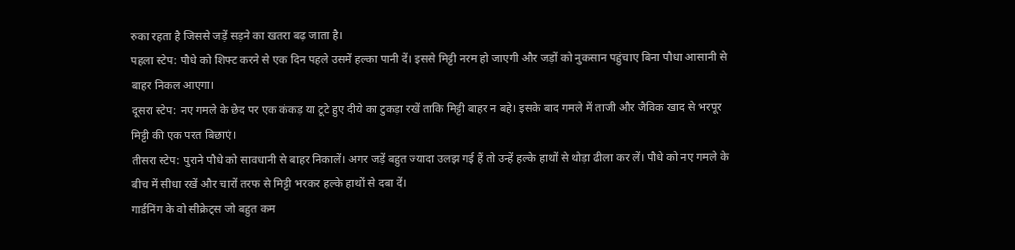रुका रहता है जिससे जड़ें सड़ने का खतरा बढ़ जाता है।
पहला स्टेप: पौधे को शिफ्ट करने से एक दिन पहले उसमें हल्का पानी दें। इससे मिट्टी नरम हो जाएगी और जड़ों को नुकसान पहुंचाए बिना पौधा आसानी से बाहर निकल आएगा।
दूसरा स्टेप: नए गमले के छेद पर एक कंकड़ या टूटे हुए दीये का टुकड़ा रखें ताकि मिट्टी बाहर न बहे। इसके बाद गमले में ताजी और जैविक खाद से भरपूर मिट्टी की एक परत बिछाएं।
तीसरा स्टेप: पुराने पौधे को सावधानी से बाहर निकालें। अगर जड़ें बहुत ज्यादा उलझ गई हैं तो उन्हें हल्के हाथों से थोड़ा ढीला कर लें। पौधे को नए गमले के बीच में सीधा रखें और चारों तरफ से मिट्टी भरकर हल्के हाथों से दबा दें।
गार्डनिंग के वो सीक्रेट्स जो बहुत कम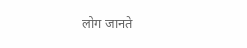लोग जानते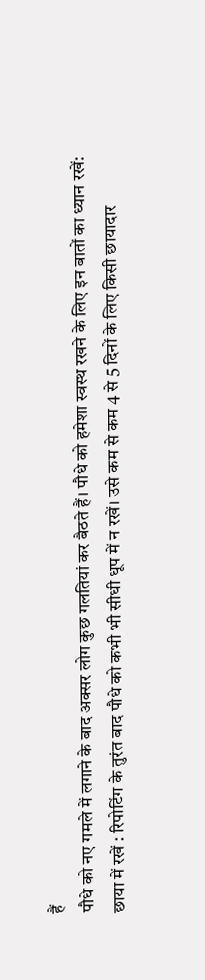हैं
पौधे को नए गमले में लगाने के बाद अक्सर लोग कुछ गलतियां कर बैठते हैं। पौधे को हमेशा स्वस्थ रखने के लिए इन बातों का ध्यान रखें:
छाया में रखें : रिपोटिंग के तुरंत बाद पौधे को कभी भी सीधी धूप में न रखें। उसे कम से कम 4 से 5 दिनों के लिए किसी छायादार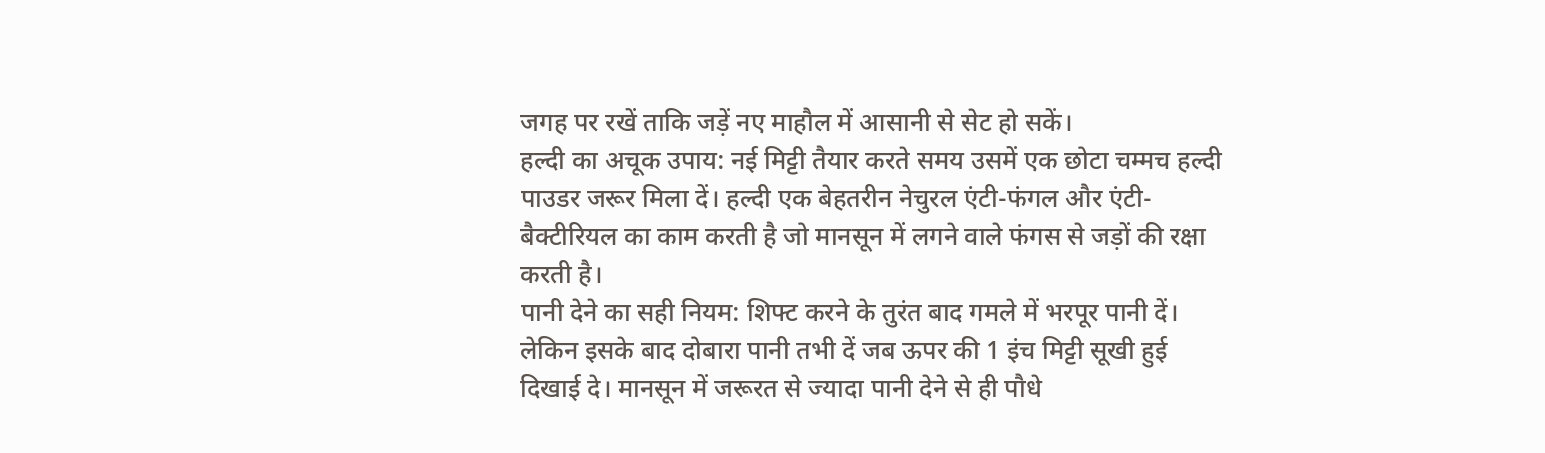जगह पर रखें ताकि जड़ें नए माहौल में आसानी से सेट हो सकें।
हल्दी का अचूक उपाय: नई मिट्टी तैयार करते समय उसमें एक छोटा चम्मच हल्दी पाउडर जरूर मिला दें। हल्दी एक बेहतरीन नेचुरल एंटी-फंगल और एंटी-बैक्टीरियल का काम करती है जो मानसून में लगने वाले फंगस से जड़ों की रक्षा करती है।
पानी देने का सही नियम: शिफ्ट करने के तुरंत बाद गमले में भरपूर पानी दें। लेकिन इसके बाद दोबारा पानी तभी दें जब ऊपर की 1 इंच मिट्टी सूखी हुई दिखाई दे। मानसून में जरूरत से ज्यादा पानी देने से ही पौधे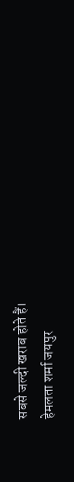सबसे जल्दी खराब होते हैं।
हेमलता शर्मा जयपुर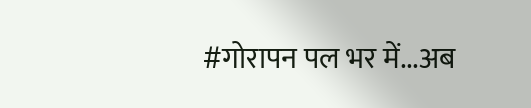#गोरापन पल भर में...अब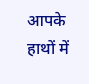आपके हाथों में